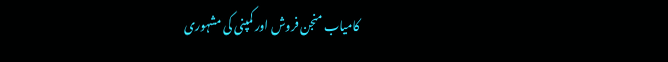کامیاب منجن فروش اور کمپنی کی مشہوری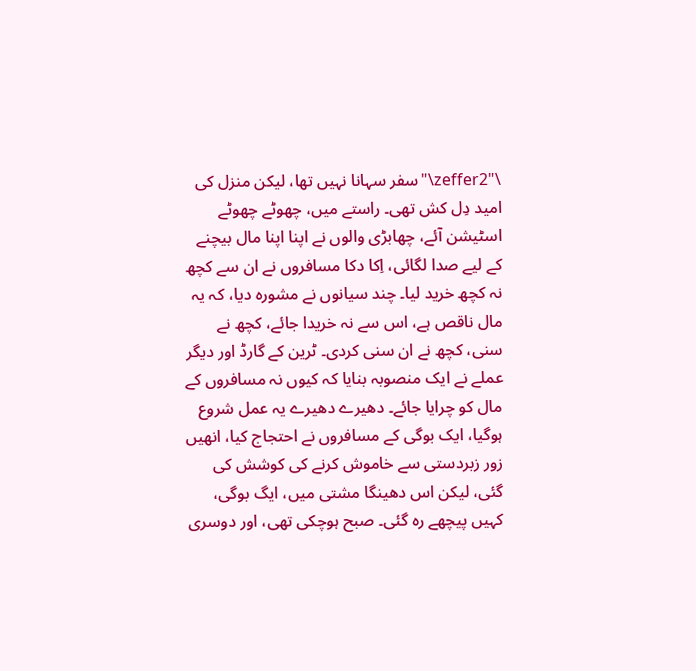\"zeffer2\"سفر سہانا نہیں تھا، لیکن منزل کی امید دِل کش تھی۔ راستے میں، چھوٹے چھوٹے اسٹیشن آئے، چھابڑی والوں نے اپنا اپنا مال بیچنے کے لیے صدا لگائی، اِکا دکا مسافروں نے ان سے کچھ نہ کچھ خرید لیا۔ چند سیانوں نے مشورہ دیا، کہ یہ مال ناقص ہے، اس سے نہ خریدا جائے، کچھ نے سنی، کچھ نے ان سنی کردی۔ ٹرین کے گارڈ اور دیگر عملے نے ایک منصوبہ بنایا کہ کیوں نہ مسافروں کے مال کو چرایا جائے۔ دھیرے دھیرے یہ عمل شروع ہوگیا، ایک بوگی کے مسافروں نے احتجاج کیا، انھیں زور زبردستی سے خاموش کرنے کی کوشش کی گئی، لیکن اس دھینگا مشتی میں، ایگ بوگی، کہیں پیچھے رہ گئی۔ صبح ہوچکی تھی، اور دوسری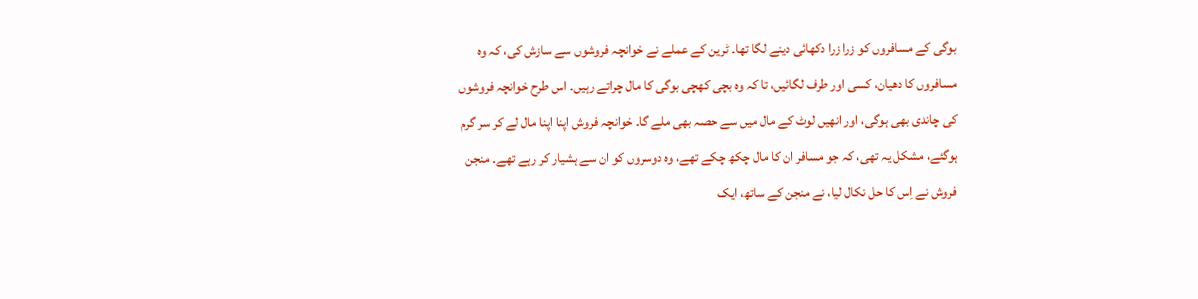بوگی کے مسافروں کو زرا زرا دکھائی دینے لگا تھا۔ ٹرین کے عملے نے خوانچہ فروشوں سے سازش کی، کہ وہ مسافروں کا دھیان، کسی اور طرف لگائیں، تا کہ وہ بچی کھچی بوگی کا مال چراتے رہیں۔ اس طرح خوانچہ فروشوں کی چاندی بھی ہوگی، اور انھیں لوٹ کے مال میں سے حصہ بھی ملے گا۔ خوانچہ فروش اپنا اپنا مال لے کر سر گرم ہوگئے، مشکل یہ تھی، کہ جو مسافر ان کا مال چکھ چکے تھے، وہ دوسروں کو ان سے ہشیار کر رہے تھے۔ منجن فروش نے اِس کا حل نکال لیا، نے منجن کے ساتھ، ایک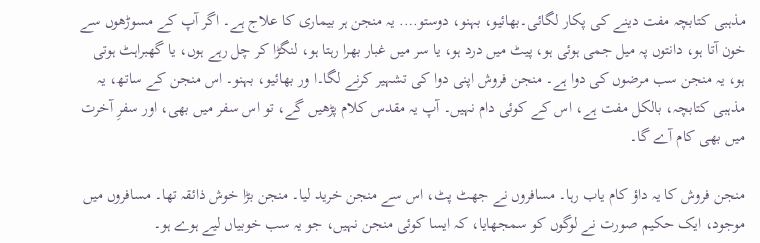مذہبی کتابچہ مفت دینے کی پکار لگائی۔بھائیو، بہنو، دوستو…. یہ منجن ہر بیماری کا علاج ہے۔ اگر آپ کے مسوڑھوں سے خون آتا ہو، دانتوں پہ میل جمی ہوئی ہو، پیٹ میں درد ہو، یا سر میں غبار بھرا رہتا ہو، لنگڑا کر چل رہے ہوں، یا گھبراہٹ ہوتی ہو، یہ منجن سب مرضوں کی دوا ہے۔ منجن فروش اپنی دوا کی تشہیر کرنے لگا۔ا ور بھائیو، بہنو۔ اس منجن کے ساتھ، یہ مذہبی کتابچہ، بالکل مفت ہے، اس کے کوئی دام نہیں۔ آپ یہ مقدس کلام پڑھیں گے، تو اس سفر میں بھی، اور سفرِ آخرت میں بھی کام آے گا۔

منجن فروش کا یہ داؤ کام یاب رہا۔ مسافروں نے جھٹ پٹ، اس سے منجن خرید لیا۔ منجن بڑا خوش ذائقہ تھا۔ مسافروں میں موجود، ایک حکیم صورت نے لوگوں کو سمجھایا، کہ ایسا کوئی منجن نہیں، جو یہ سب خوبیاں لیے ہوے ہو۔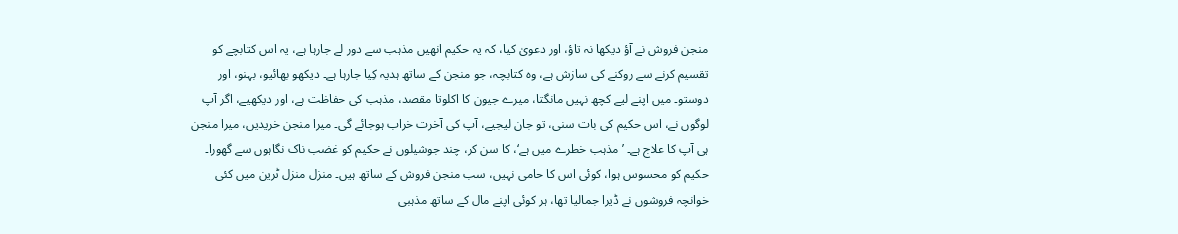منجن فروش نے آؤ دیکھا نہ تاؤ، اور دعویٰ کیا، کہ یہ حکیم انھیں مذہب سے دور لے جارہا ہے، یہ اس کتابچے کو تقسیم کرنے سے روکنے کی سازش ہے، وہ کتابچہ، جو منجن کے ساتھ ہدیہ کِیا جارہا ہے۔ دیکھو بھائیو، بہنو، اور دوستو۔ میں اپنے لیے کچھ نہیں مانگتا، میرے جیون کا اکلوتا مقصد، مذہب کی حفاظت ہے، اور دیکھیے، اگر آپ لوگوں نے، اس حکیم کی بات سنی، تو جان لیجیے، آپ کی آخرت خراب ہوجائے گی۔ میرا منجن خریدیں، میرا منجن ہی آپ کا علاج ہے۔ ’مذہب خطرے میں ہے‘، کا سن کر، چند جوشیلوں نے حکیم کو غضب ناک نگاہوں سے گھورا۔ حکیم کو محسوس ہوا، کوئی اس کا حامی نہیں، سب منجن فروش کے ساتھ ہیں۔ منزل منزل ٹرین میں کئی خوانچہ فروشوں نے ڈیرا جمالیا تھا، ہر کوئی اپنے مال کے ساتھ مذہبی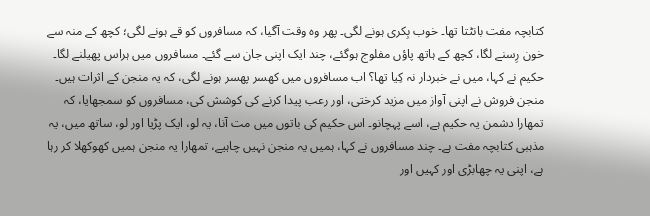کتابچہ مفت بانٹتا تھا۔ خوب بِکری ہونے لگی۔ پھر وہ وقت آگیا، کہ مسافروں کو قے ہونے لگی؛ کچھ کے منہ سے خون رِسنے لگا، کچھ کے ہاتھ پاؤں مفلوج ہوگئے، چند ایک اپنی جان سے گئے۔ مسافروں میں ہراس پھیلنے لگا۔ حکیم نے کہا، میں نے خبردار نہ کِیا تھا؟ اب مسافروں میں کھسر پھسر ہونے لگی، کہ یہ منجن کے اثرات ہیں۔ منجن فروش نے اپنی آواز میں مزید کرختی، اور رعب پیدا کرنے کی کوشش کی، مسافروں کو سمجھایا، کہ تمھارا دشمن یہ حکیم ہے، اسے پہچانو۔ اس حکیم کی باتوں میں مت آنا، یہ لو، ایک پڑیا اور لو، ساتھ میں، یہ مذہبی کتابچہ مفت ہے۔ چند مسافروں نے کہا، ہمیں یہ منجن نہیں چاہیے، تمھارا یہ منجن ہمیں کھوکھلا کر رہا ہے، اپنی یہ چھابڑی اور کہیں اور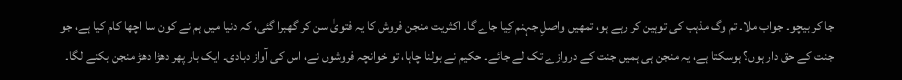جا کر بیچو۔ جواب ملا۔ تم وگ مذہب کی توہین کر رہے ہو، تمھیں واصلِ جہنم کِیا جاے گا۔ اکثریت منجن فروش کا یہ فتویٰ سن کر گھبرا گئی، کہ دنیا میں ہم نے کون سا اچھا کام کیا ہے، جو جنت کے حق دار ہوں؟ ہوسکتا ہے، یہ منجن ہی ہمیں جنت کے دروازے تک لے جائے۔ حکیم نے بولنا چاہا، تو خوانچہ فروشوں نے، اس کی آواز دبادی۔ ایک بار پھر دھڑا دھڑ منجن بکنے لگا۔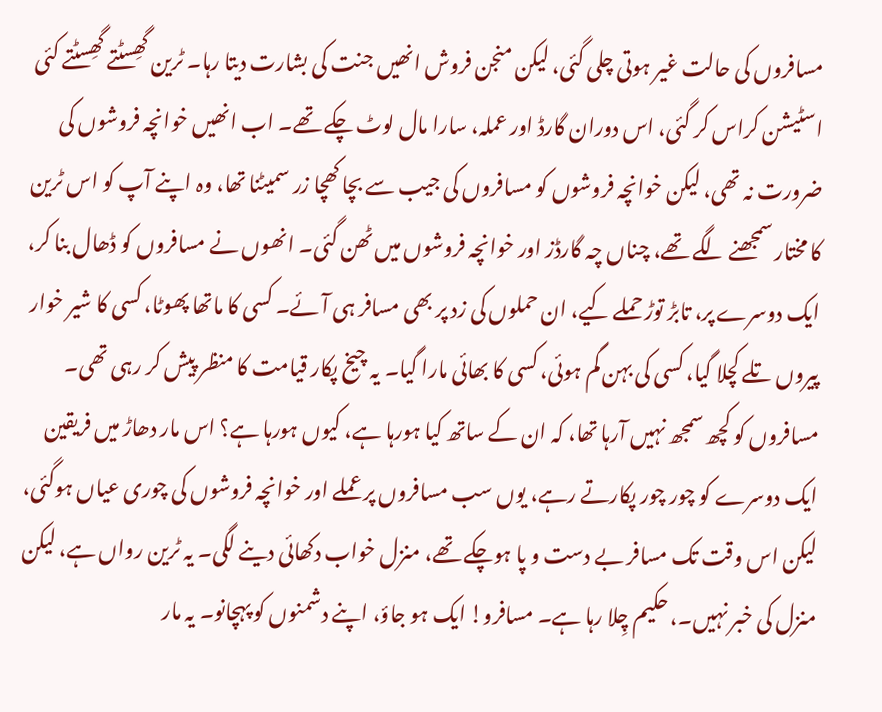مسافروں کی حالت غیر ہوتی چلی گئی، لیکن منجن فروش انھیں جنت کی بشارت دیتا رہا۔ ٹرین گھِسٹتے گھِسٹتے کئی اسٹیشن کراس کر گئی، اس دوران گارڈ اور عملہ، سارا مال لوٹ چکے تھے۔ اب انھیں خوانچہ فروشوں کی ضرورت نہ تھی، لیکن خوانچہ فروشوں کو مسافروں کی جیب سے بچا کھچا زر سمیٹنا تھا، وہ اپنے آپ کو اس ٹرین کا مختار سمجھنے لگے تھے، چناں چہ گارڈز اور خوانچہ فروشوں میں ٹھن گئی۔ انھوں نے مسافروں کو ڈھال بنا کر، ایک دوسرے پر، تابڑ توڑ حملے کیے، ان حملوں کی زد پر بھی مسافر ہی آئے۔ کسی کا ماتھا پھوٹا، کسی کا شیر خوار پیروں تلے کچلا گیا، کسی کی بہن گم ہوئی، کسی کا بھائی مارا گیا۔ یہ چیخ پکار قیامت کا منظر پیش کر رہی تھی۔ مسافروں کو کچھ سمجھ نہیں آرہا تھا، کہ ان کے ساتھ کیا ہورہا ہے، کیوں ہورہا ہے؟ اس مار دھاڑ میں فریقین ایک دوسرے کو چور چور پکارتے رہے، یوں سب مسافروں پر عملے اور خوانچہ فروشوں کی چوری عیاں ہوگئی، لیکن اس وقت تک مسافر بے دست و پا ہوچکے تھے، منزل خواب دکھائی دینے لگی۔ یہ ٹرین رواں ہے، لیکن منزل کی خبر نہیں۔، حکیم چِلا رہا ہے۔ مسافرو! ایک ہو جاؤ، اپنے دشمنوں کو پہچانو۔ یہ مار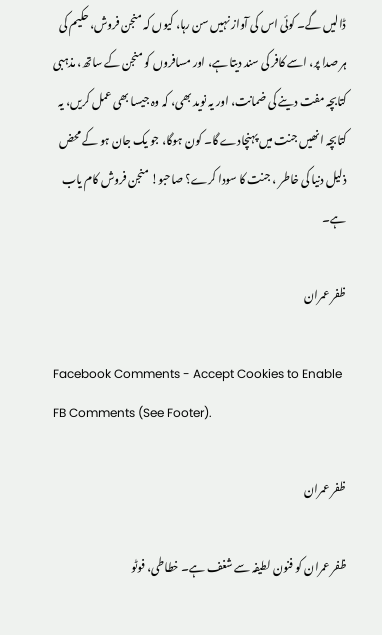ڈالیں گے۔ کوئی اس کی آواز نہیں سن رہا، کیوں کہ منجن فروش، حکیم کی ہر صدا پر، اسے کافر کی سند دیتا ہے، اور مسافروں کو منجن کے ساتھ، مذہبی کتابچہ مفت دینے کی ضمانت، اور یہ نوید بھی، کہ وہ جیسا بھی عمل کریں، یہ کتابچہ انھیں جنت میں پہنچادے گا۔ کون ہوگا، جو یک جان ہو کے محض ذلیل دنیا کی خاطر ، جنت کا سودا کرے؟ صاحبو! منجن فروش کام یاب ہے۔

ظفر عمران

Facebook Comments - Accept Cookies to Enable FB Comments (See Footer).

ظفر عمران

ظفر عمران کو فنون لطیفہ سے شغف ہے۔ خطاطی، فوٹو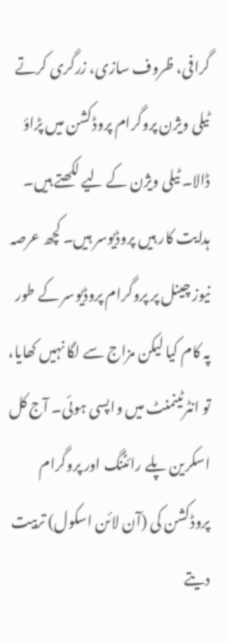گرافی، ظروف سازی، زرگری کرتے ٹیلی ویژن پروگرام پروڈکشن میں پڑاؤ ڈالا۔ ٹیلی ویژن کے لیے لکھتے ہیں۔ ہدایت کار ہیں پروڈیوسر ہیں۔ کچھ عرصہ نیوز چینل پر پروگرام پروڈیوسر کے طور پہ کام کیا لیکن مزاج سے لگا نہیں کھایا، تو انٹرٹینمنٹ میں واپسی ہوئی۔ آج کل اسکرین پلے رائٹنگ اور پروگرام پروڈکشن کی (آن لائن اسکول) تربیت دیتے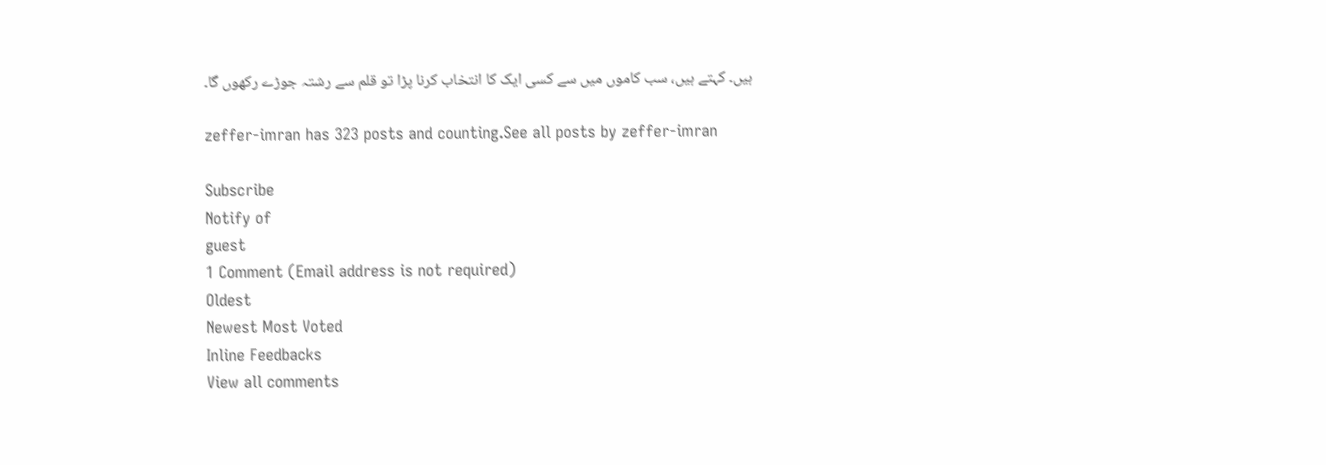ہیں۔ کہتے ہیں، سب کاموں میں سے کسی ایک کا انتخاب کرنا پڑا تو قلم سے رشتہ جوڑے رکھوں گا۔

zeffer-imran has 323 posts and counting.See all posts by zeffer-imran

Subscribe
Notify of
guest
1 Comment (Email address is not required)
Oldest
Newest Most Voted
Inline Feedbacks
View all comments